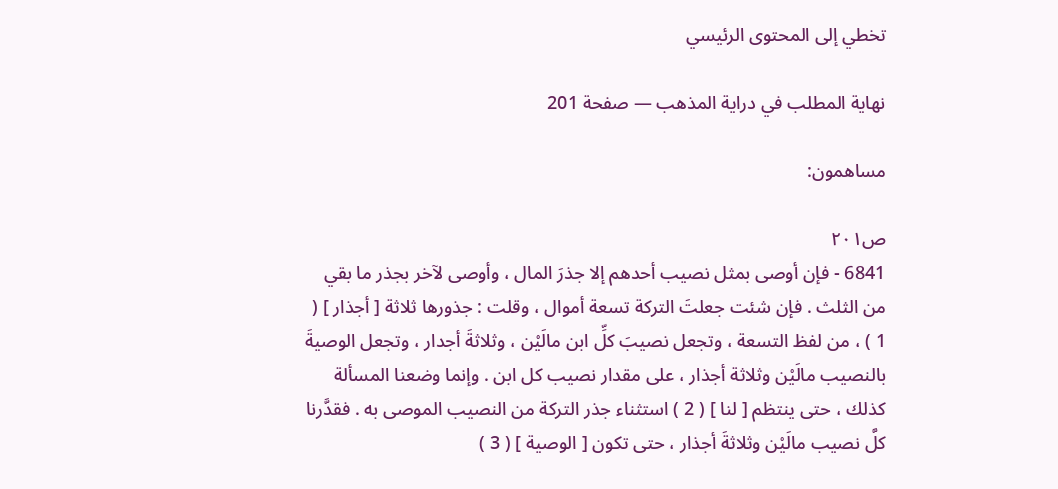تخطي إلى المحتوى الرئيسي

نهاية المطلب في دراية المذهب — صفحة 201

مساهمون:

ص٢٠١
6841 - فإن أوصى بمثل نصيب أحدهم إلا جذرَ المال ، وأوصى لآخر بجذر ما بقي من الثلث . فإن شئت جعلتَ التركة تسعة أموال ، وقلت : جذورها ثلاثة [ أجذار ] ( 1 ) ، من لفظ التسعة ، وتجعل نصيبَ كلِّ ابن مالَيْن ، وثلاثةَ أجدار ، وتجعل الوصيةَ بالنصيب مالَيْن وثلاثة أجذار ، على مقدار نصيب كل ابن . وإنما وضعنا المسألة كذلك ، حتى ينتظم [ لنا ] ( 2 ) استثناء جذر التركة من النصيب الموصى به . فقدَّرنا كلَّ نصيب مالَيْن وثلاثةَ أجذار ، حتى تكون [ الوصية ] ( 3 )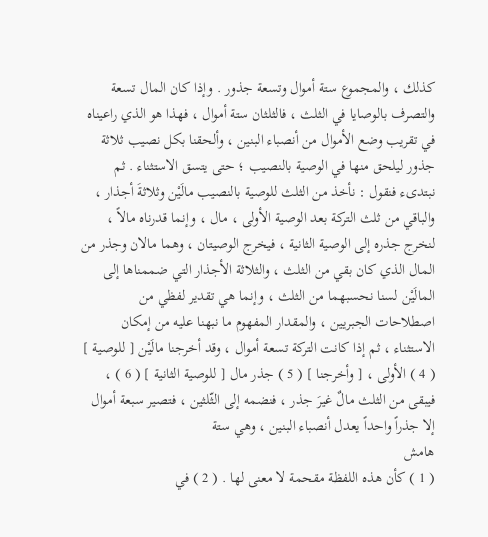كذلك ، والمجموع ستة أموال وتسعة جذور . وإذا كان المال تسعة والتصرف بالوصايا في الثلث ، فالثلثان ستة أموال ، فهذا هو الذي راعيناه في تقريب وضع الأموال من أنصباء البنين ، وألحقنا بكل نصيب ثلاثة جذور ليلحق منها في الوصية بالنصيب ؛ حتى يتسق الاستثناء . ثم نبتدىء فنقول : نأخذ من الثلث للوصية بالنصيب مالَيْن وثلاثةَ أجذار ، والباقي من ثلث التركة بعد الوصية الأولى ، مال ، وإنما قدرناه مالاً ، لنخرج جذره إلى الوصية الثانية ، فيخرج الوصيتان ، وهما مالان وجذر من المال الذي كان بقي من الثلث ، والثلاثة الأجذار التي ضممناها إلى المالَيْن لسنا نحسبهما من الثلث ، وإنما هي تقدير لفظي من اصطلاحات الجبريين ، والمقدار المفهوم ما نبهنا عليه من إمكان الاستثناء ، ثم إذا كانت التركة تسعة أموال ، وقد أخرجنا مالَيْن [ للوصية ] ( 4 ) الأولى ، [ وأخرجنا ] ( 5 ) جذر مال [ للوصية الثانية ] ( 6 ) ، فيبقى من الثلث مالٌ غيرَ جذر ، فنضمه إلى الثّلثين ، فتصير سبعة أموال إلا جذراً واحداً يعدل أنصباء البنين ، وهي ستة
هامش
( 1 ) كأن هذه اللفظة مقحمة لا معنى لها . ( 2 ) في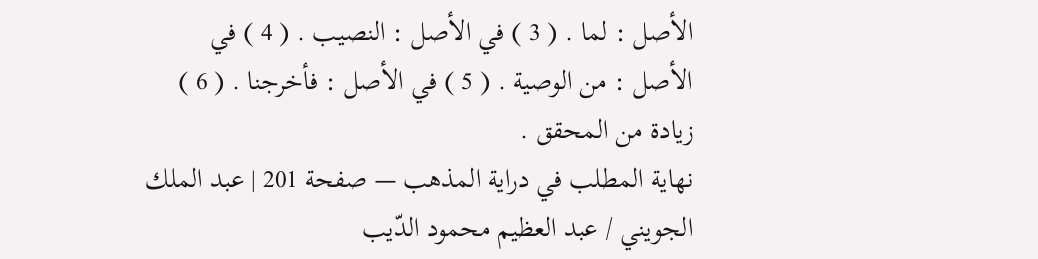الأصل : لما . ( 3 ) في الأصل : النصيب . ( 4 ) في الأصل : من الوصية . ( 5 ) في الأصل : فأخرجنا . ( 6 ) زيادة من المحقق .
نهاية المطلب في دراية المذهب — صفحة 201 | عبد الملك الجويني / عبد العظيم محمود الدّيب